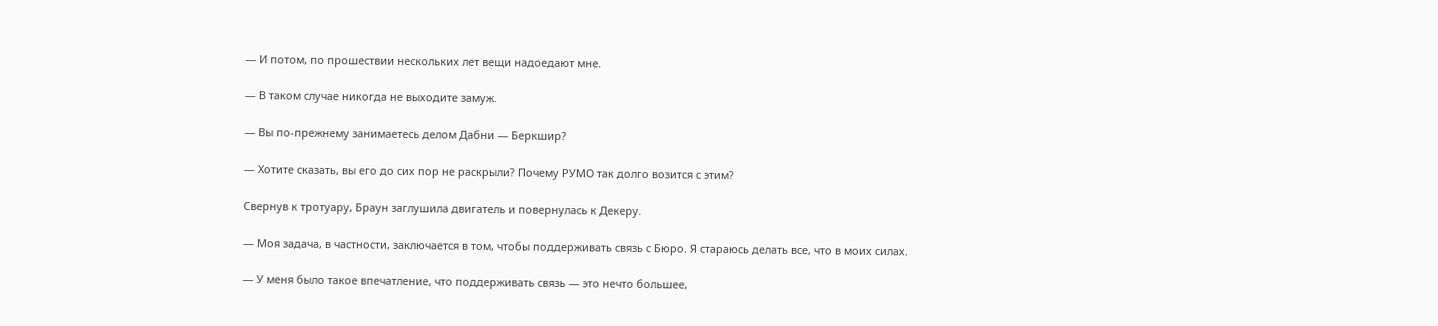— И потом, по прошествии нескольких лет вещи надоедают мне.

— В таком случае никогда не выходите замуж.

— Вы по-прежнему занимаетесь делом Дабни — Беркшир?

— Хотите сказать, вы его до сих пор не раскрыли? Почему РУМО так долго возится с этим?

Свернув к тротуару, Браун заглушила двигатель и повернулась к Декеру.

— Моя задача, в частности, заключается в том, чтобы поддерживать связь с Бюро. Я стараюсь делать все, что в моих силах.

— У меня было такое впечатление, что поддерживать связь — это нечто большее,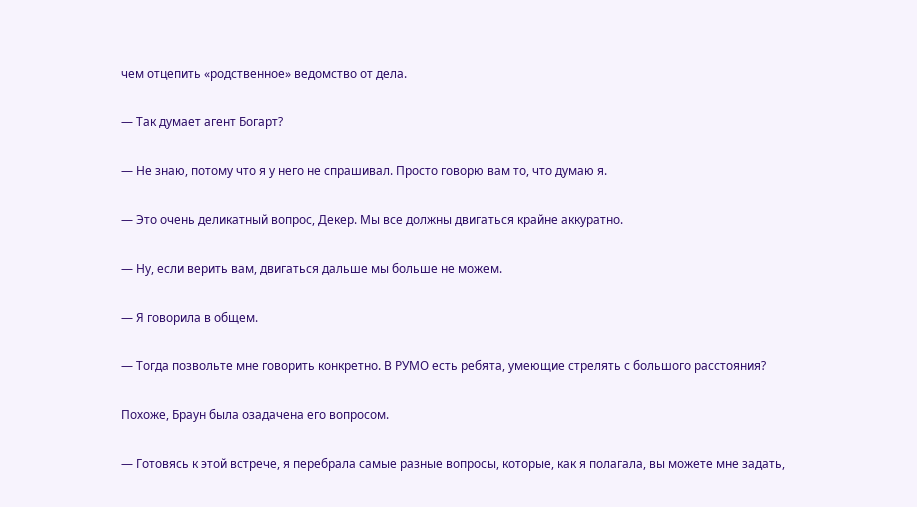чем отцепить «родственное» ведомство от дела.

— Так думает агент Богарт?

— Не знаю, потому что я у него не спрашивал. Просто говорю вам то, что думаю я.

— Это очень деликатный вопрос, Декер. Мы все должны двигаться крайне аккуратно.

— Ну, если верить вам, двигаться дальше мы больше не можем.

— Я говорила в общем.

— Тогда позвольте мне говорить конкретно. В РУМО есть ребята, умеющие стрелять с большого расстояния?

Похоже, Браун была озадачена его вопросом.

— Готовясь к этой встрече, я перебрала самые разные вопросы, которые, как я полагала, вы можете мне задать,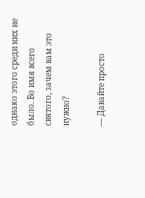однако этого среди них не было. Во имя всего святого, зачем вам это нужно?

— Давайте просто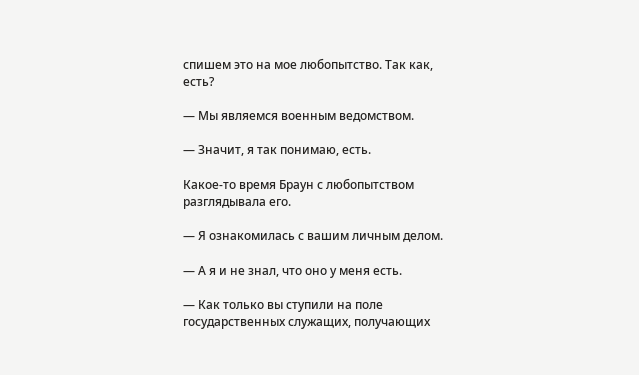спишем это на мое любопытство. Так как, есть?

— Мы являемся военным ведомством.

— Значит, я так понимаю, есть.

Какое-то время Браун с любопытством разглядывала его.

— Я ознакомилась с вашим личным делом.

— А я и не знал, что оно у меня есть.

— Как только вы ступили на поле государственных служащих, получающих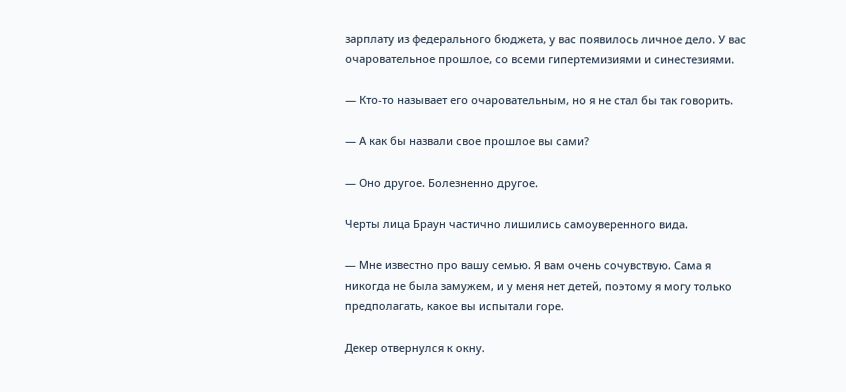зарплату из федерального бюджета, у вас появилось личное дело. У вас очаровательное прошлое, со всеми гипертемизиями и синестезиями.

— Кто-то называет его очаровательным, но я не стал бы так говорить.

— А как бы назвали свое прошлое вы сами?

— Оно другое. Болезненно другое.

Черты лица Браун частично лишились самоуверенного вида.

— Мне известно про вашу семью. Я вам очень сочувствую. Сама я никогда не была замужем, и у меня нет детей, поэтому я могу только предполагать, какое вы испытали горе.

Декер отвернулся к окну.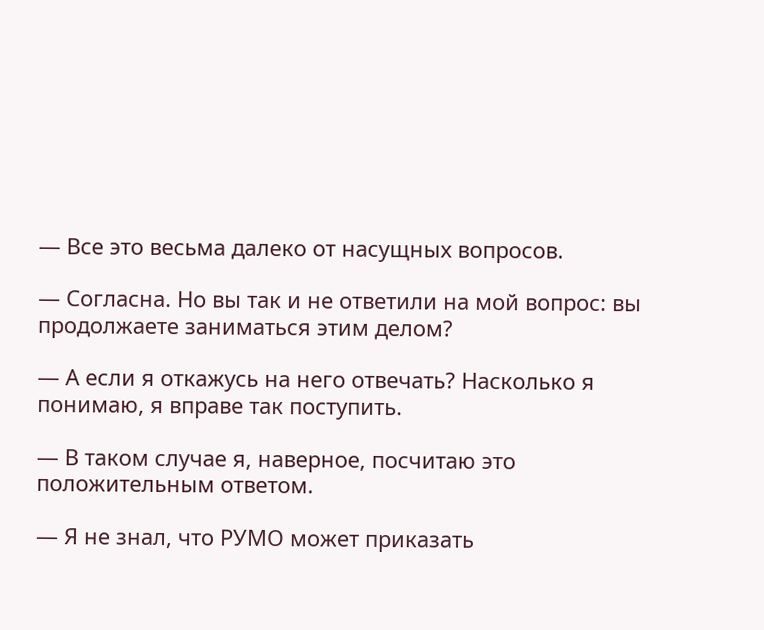— Все это весьма далеко от насущных вопросов.

— Согласна. Но вы так и не ответили на мой вопрос: вы продолжаете заниматься этим делом?

— А если я откажусь на него отвечать? Насколько я понимаю, я вправе так поступить.

— В таком случае я, наверное, посчитаю это положительным ответом.

— Я не знал, что РУМО может приказать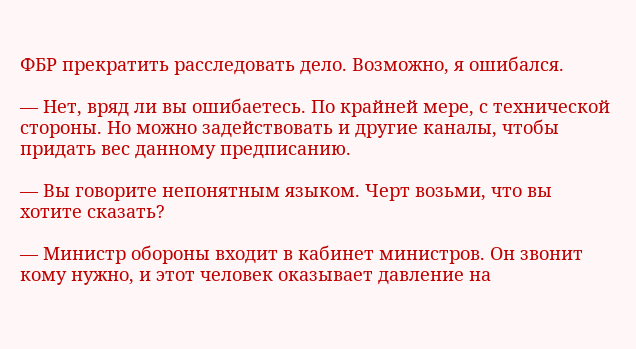ФБР прекратить расследовать дело. Возможно, я ошибался.

— Нет, вряд ли вы ошибаетесь. По крайней мере, с технической стороны. Но можно задействовать и другие каналы, чтобы придать вес данному предписанию.

— Вы говорите непонятным языком. Черт возьми, что вы хотите сказать?

— Министр обороны входит в кабинет министров. Он звонит кому нужно, и этот человек оказывает давление на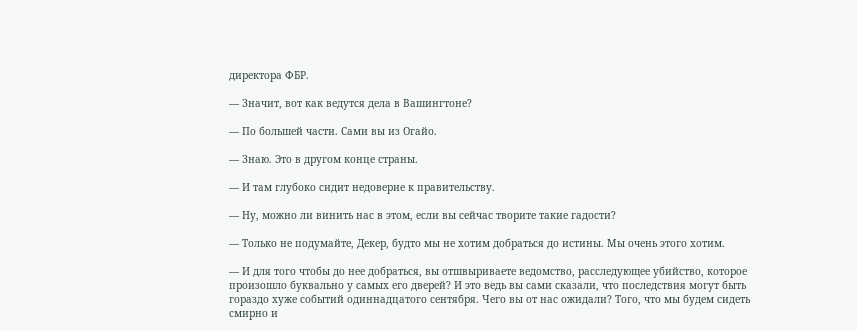директора ФБР.

— Значит, вот как ведутся дела в Вашингтоне?

— По большей части. Сами вы из Огайо.

— Знаю. Это в другом конце страны.

— И там глубоко сидит недоверие к правительству.

— Ну, можно ли винить нас в этом, если вы сейчас творите такие гадости?

— Только не подумайте, Декер, будто мы не хотим добраться до истины. Мы очень этого хотим.

— И для того чтобы до нее добраться, вы отшвыриваете ведомство, расследующее убийство, которое произошло буквально у самых его дверей? И это ведь вы сами сказали, что последствия могут быть гораздо хуже событий одиннадцатого сентября. Чего вы от нас ожидали? Того, что мы будем сидеть смирно и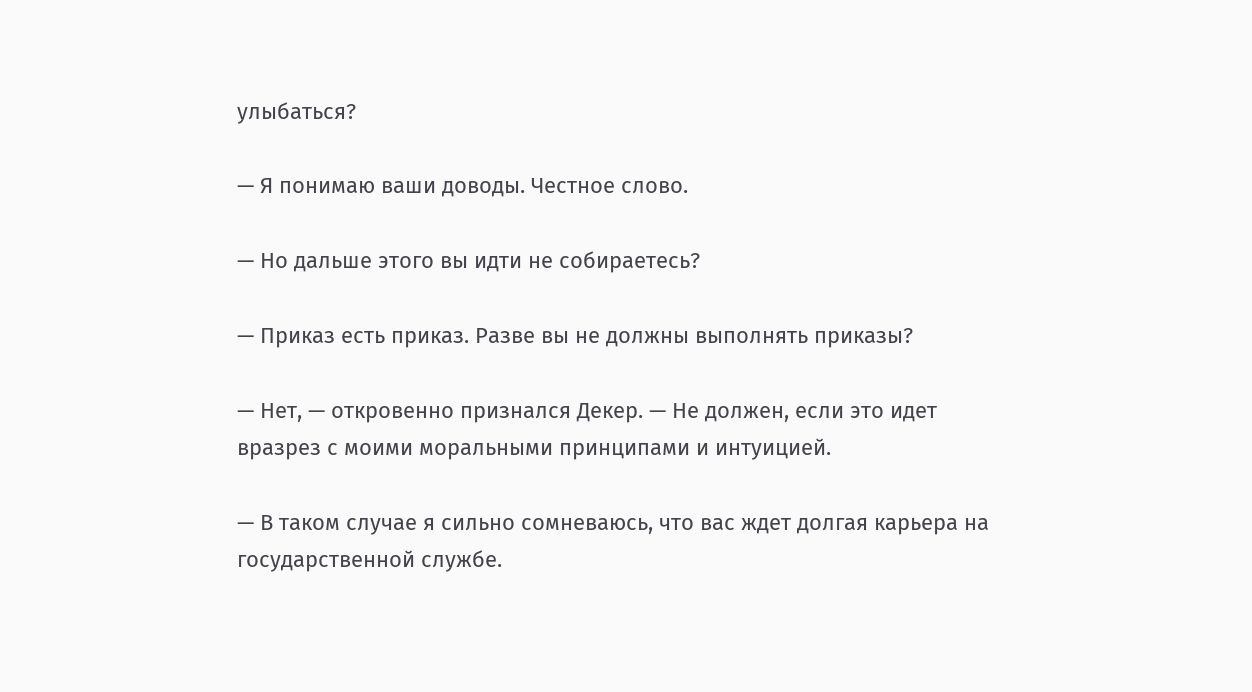улыбаться?

— Я понимаю ваши доводы. Честное слово.

— Но дальше этого вы идти не собираетесь?

— Приказ есть приказ. Разве вы не должны выполнять приказы?

— Нет, — откровенно признался Декер. — Не должен, если это идет вразрез с моими моральными принципами и интуицией.

— В таком случае я сильно сомневаюсь, что вас ждет долгая карьера на государственной службе.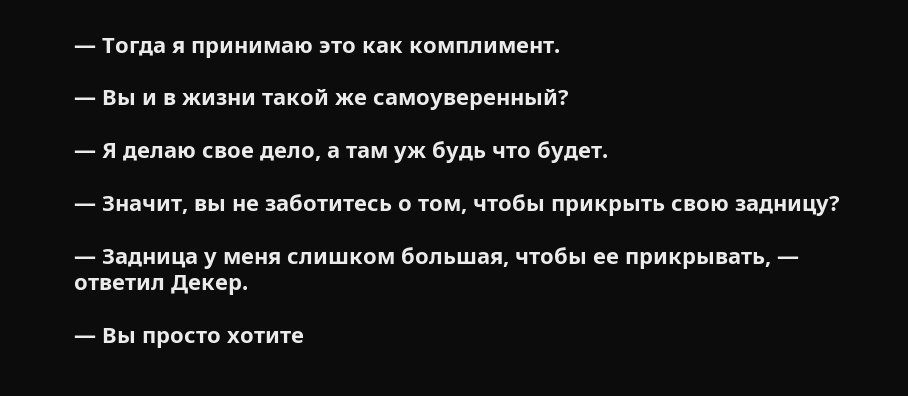— Тогда я принимаю это как комплимент.

— Вы и в жизни такой же самоуверенный?

— Я делаю свое дело, а там уж будь что будет.

— Значит, вы не заботитесь о том, чтобы прикрыть свою задницу?

— Задница у меня слишком большая, чтобы ее прикрывать, — ответил Декер.

— Вы просто хотите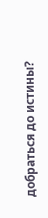добраться до истины?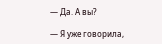— Да. А вы?

— Я уже говорила,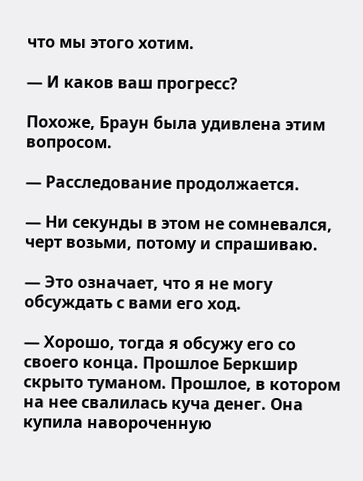что мы этого хотим.

— И каков ваш прогресс?

Похоже, Браун была удивлена этим вопросом.

— Расследование продолжается.

— Ни секунды в этом не сомневался, черт возьми, потому и спрашиваю.

— Это означает, что я не могу обсуждать с вами его ход.

— Хорошо, тогда я обсужу его со своего конца. Прошлое Беркшир скрыто туманом. Прошлое, в котором на нее свалилась куча денег. Она купила навороченную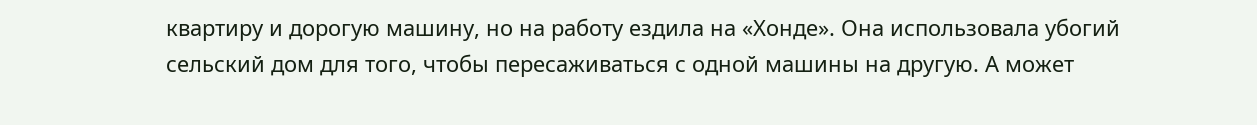квартиру и дорогую машину, но на работу ездила на «Хонде». Она использовала убогий сельский дом для того, чтобы пересаживаться с одной машины на другую. А может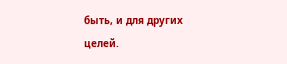быть, и для других целей.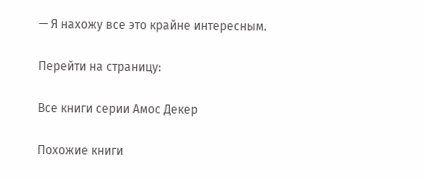— Я нахожу все это крайне интересным.

Перейти на страницу:

Все книги серии Амос Декер

Похожие книги